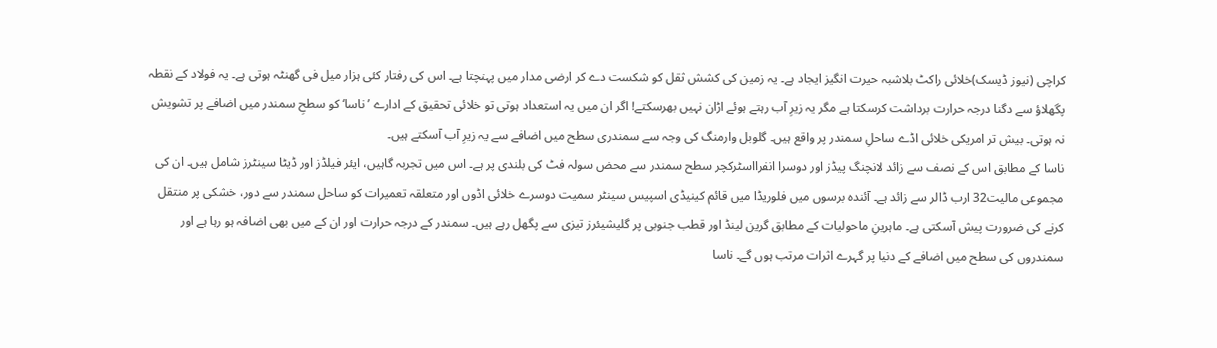کراچی (نیوز ڈیسک)خلائی راکٹ بلاشبہ حیرت انگیز ایجاد ہے۔ یہ زمین کی کشش ثقل کو شکست دے کر ارضی مدار میں پہنچتا ہے۔ اس کی رفتار کئی ہزار میل فی گھنٹہ ہوتی ہے۔ یہ فولاد کے نقطہ پگھلاؤ سے دگنا درجہ حرارت برداشت کرسکتا ہے مگر یہ زیرِ آب رہتے ہوئے اڑان نہیں بھرسکتے! اگر ان میں یہ استعداد ہوتی تو خلائی تحقیق کے ادارے ’ناسا‘ کو سطحِ سمندر میں اضافے پر تشویش نہ ہوتی۔ بیش تر امریکی خلائی اڈے ساحلِ سمندر پر واقع ہیں۔ گلوبل وارمنگ کی وجہ سے سمندری سطح میں اضافے سے یہ زیرِ آب آسکتے ہیں۔
ناسا کے مطابق اس کے نصف سے زائد لانچنگ پیڈز اور دوسرا انفرااسٹرکچر سطح سمندر سے محض سولہ فٹ کی بلندی پر ہے۔ اس میں تجربہ گاہیں، ایئر فیلڈز اور ڈیٹا سینٹرز شامل ہیں۔ ان کی مجموعی مالیت32 ارب ڈالر سے زائد ہے۔ آئندہ برسوں میں فلوریڈا میں قائم کینیڈی اسپیس سینٹر سمیت دوسرے خلائی اڈوں اور متعلقہ تعمیرات کو ساحل سمندر سے دور، خشکی پر منتقل کرنے کی ضرورت پیش آسکتی ہے۔ ماہرینِ ماحولیات کے مطابق گرین لینڈ اور قطب جنوبی پر گلیشیئرز تیزی سے پگھل رہے ہیں۔ سمندر کے درجہ حرارت اور ان کے میں بھی اضافہ ہو رہا ہے اور سمندروں کی سطح میں اضافے کے دنیا پر گہرے اثرات مرتب ہوں گے۔ ناسا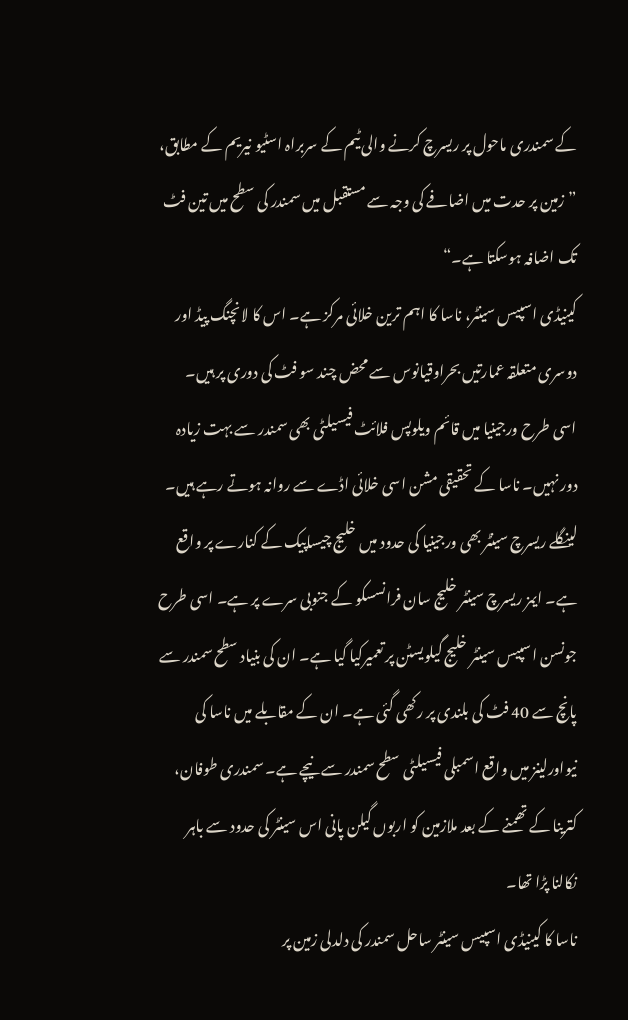کے سمندری ماحول پر ریسرچ کرنے والی ٹیم کے سربراہ اسٹیو نیریم کے مطابق، ”زمین پر حدت میں اضافے کی وجہ سے مستقبل میں سمندر کی سطح میں تین فٹ تک اضافہ ہوسکتا ہے۔“
کینیڈی اسپیس سینٹر، ناسا کا اہم ترین خلائی مرکز ہے۔ اس کا لانچنگ پیڈ اور دوسری متعلقہ عمارتیں بحراوقیانوس سے محض چند سو فٹ کی دوری پر ہیں۔ اسی طرح ورجینیا میں قائم ویلوپس فلائٹ فیسیلٹی بھی سمندر سے بہت زیادہ دور نہیں۔ ناسا کے تحقیقی مشن اسی خلائی اڈے سے روانہ ہوتے رہے ہیں۔ لینگلے ریسرچ سینٹر بھی ورجینیا کی حدود میں خلیج چیساپیک کے کنارے پر واقع ہے۔ ایمز ریسرچ سینٹر خلیج سان فرانسسکو کے جنوبی سرے پر ہے۔ اسی طرح جونسن اسپیس سینٹر خلیج گیلویسٹن پر تعمیرکیا گیا ہے۔ ان کی بنیاد سطح سمندر سے پانچ سے 40 فٹ کی بلندی پر رکھی گئی ہے۔ ان کے مقابلے میں ناسا کی نیواورلینز میں واقع اسمبلی فیسیلٹی سطح سمندر سے نیچے ہے۔ سمندری طوفان، کترینا کے تھمنے کے بعد ملازمین کو اربوں گیلن پانی اس سینٹر کی حدود سے باہر نکالنا پڑا تھا۔
ناسا کا کینیڈی اسپیس سینٹر ساحل سمندر کی دلدلی زمین پر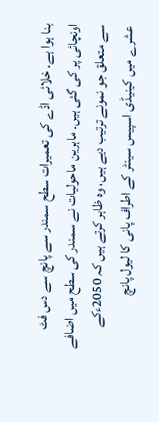بنا ہوا ہے۔ خلائی اڈے کی تعمیرات سطح سمندر سے پانچ سے دس فٹ اونچائی پر کی گئی ہیں۔ ماہرین ماحولیات نے سمندر کی سطح میں اضافے سے متعلق جو نمونے ترتیب دیے ہیں، وہ ظاہر کرتے ہیں کہ 2050ءکے عشرے میں کینیڈی اسپیس سینٹر کے اطراف پانی کا لیول پانچ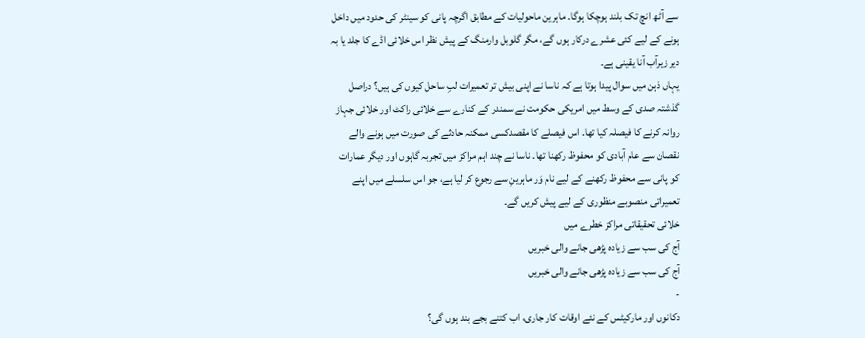سے آٹھ انچ تک بلند ہوچکا ہوگا۔ ماہرین ماحولیات کے مطابق اگرچہ پانی کو سینٹر کی حدود میں داخل ہونے کے لیے کئی عشرے درکار ہوں گے، مگر گلوبل وارمنگ کے پیش نظر اس خلائی اڈے کا جلد یا بہ دیر زیرآب آنا یقینی ہے۔
یہاں ذہن میں سوال پیدا ہوتا ہے کہ ناسا نے اپنی بیش تر تعمیرات لبِ ساحل کیوں کی ہیں؟ دراصل گذشتہ صدی کے وسط میں امریکی حکومت نے سمندر کے کنارے سے خلائی راکٹ اور خلائی جہاز روانہ کرنے کا فیصلہ کیا تھا۔ اس فیصلے کا مقصدکسی ممکنہ حادثے کی صورت میں ہونے والے نقصان سے عام آبادی کو محفوظ رکھنا تھا۔ ناسا نے چند اہم مراکز میں تجربہ گاہوں اور دیگر عمارات کو پانی سے محفوظ رکھنے کے لیے نام وَر ماہرینِ سے رجوع کر لیا ہے، جو اس سلسلے میں اپنے تعمیراتی منصوبے منظوری کے لیے پیش کریں گے۔
خلائی تحقیقاتی مراکز خطرے میں
آج کی سب سے زیادہ پڑھی جانے والی خبریں
آج کی سب سے زیادہ پڑھی جانے والی خبریں
-
دکانوں اور مارکیٹس کے نئے اوقات کار جاری، اب کتنے بجے بند ہوں گی؟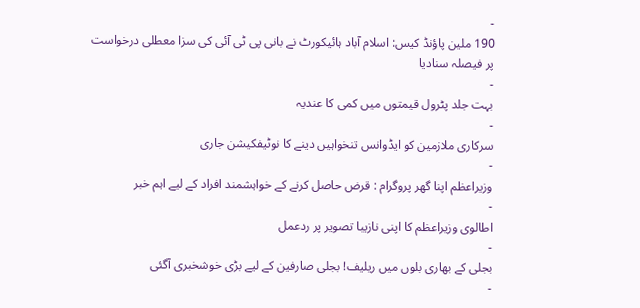-
190 ملین پاؤنڈ کیس: اسلام آباد ہائیکورٹ نے بانی پی ٹی آئی کی سزا معطلی درخواست پر فیصلہ سنادیا
-
بہت جلد پٹرول قیمتوں میں کمی کا عندیہ
-
سرکاری ملازمین کو ایڈوانس تنخواہیں دینے کا نوٹیفکیشن جاری
-
وزیراعظم اپنا گھر پروگرام : قرض حاصل کرنے کے خواہشمند افراد کے لیے اہم خبر
-
اطالوی وزیراعظم کا اپنی نازیبا تصویر پر ردعمل
-
بجلی کے بھاری بلوں میں ریلیف! بجلی صارفین کے لیے بڑی خوشخبری آگئی
-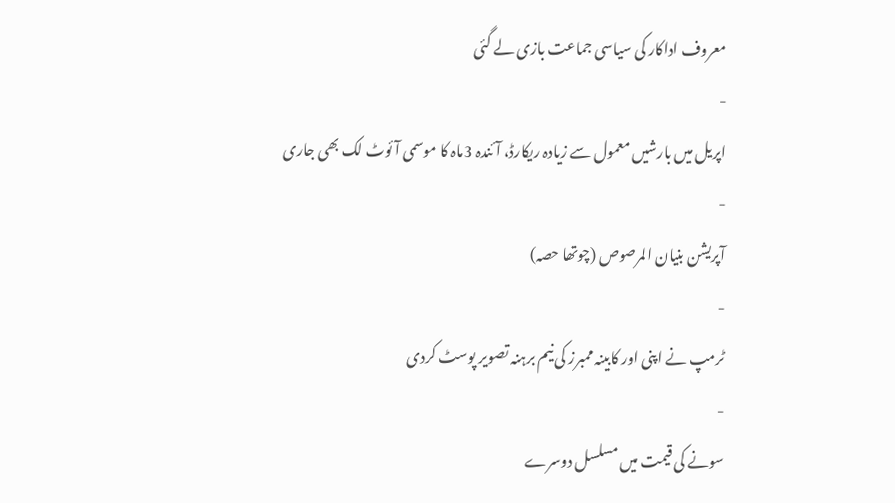معروف اداکار کی سیاسی جماعت بازی لے گئی
-
اپریل میں بارشیں معمول سے زیادہ ریکارڈ، آئندہ 3ماہ کا موسمی آئوٹ لک بھی جاری
-
آپریشن بنیان المرصوص (چوتھا حصہ)
-
ٹرمپ نے اپنی اور کابینہ ممبرز کی نیم برہنہ تصویر پوسٹ کردی
-
سونے کی قیمت میں مسلسل دوسرے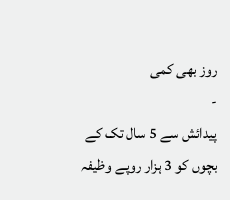روز بھی کمی
-
پیدائش سے 5 سال تک کے بچوں کو 3 ہزار روپے وظیفہ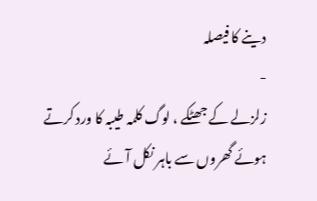دینے کا فیصلہ
-
زلزلے کے جھٹکے ، لوگ کلمہ طیبہ کا ورد کرتے ہوئے گھروں سے باہر نکل آئے